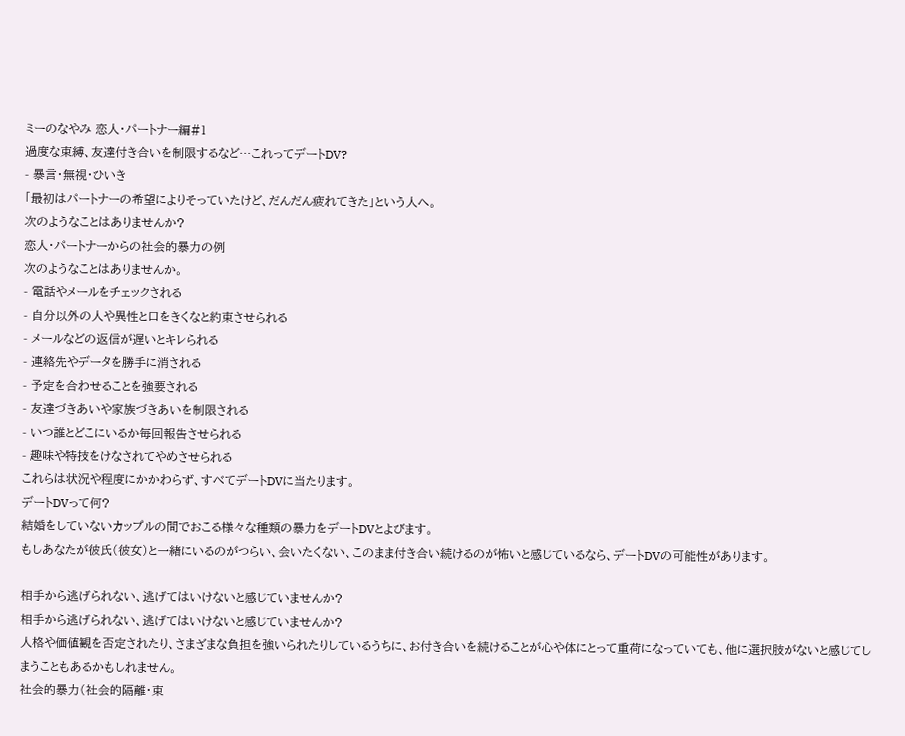ミーのなやみ 恋人・パートナー編#1
過度な束縛、友達付き合いを制限するなど…これってデートDV?
- 暴言・無視・ひいき
「最初はパートナーの希望によりそっていたけど、だんだん疲れてきた」という人へ。
次のようなことはありませんか?
恋人・パートナーからの社会的暴力の例
次のようなことはありませんか。
- 電話やメールをチェックされる
- 自分以外の人や異性と口をきくなと約束させられる
- メールなどの返信が遅いとキレられる
- 連絡先やデータを勝手に消される
- 予定を合わせることを強要される
- 友達づきあいや家族づきあいを制限される
- いつ誰とどこにいるか毎回報告させられる
- 趣味や特技をけなされてやめさせられる
これらは状況や程度にかかわらず、すべてデートDVに当たります。
デートDVって何?
結婚をしていないカップルの間でおこる様々な種類の暴力をデートDVとよびます。
もしあなたが彼氏(彼女)と一緒にいるのがつらい、会いたくない、このまま付き合い続けるのが怖いと感じているなら、デートDVの可能性があります。

相手から逃げられない、逃げてはいけないと感じていませんか?
相手から逃げられない、逃げてはいけないと感じていませんか?
人格や価値観を否定されたり、さまざまな負担を強いられたりしているうちに、お付き合いを続けることが心や体にとって重荷になっていても、他に選択肢がないと感じてしまうこともあるかもしれません。
社会的暴力(社会的隔離・束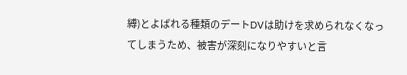縛)とよばれる種類のデートDVは助けを求められなくなってしまうため、被害が深刻になりやすいと言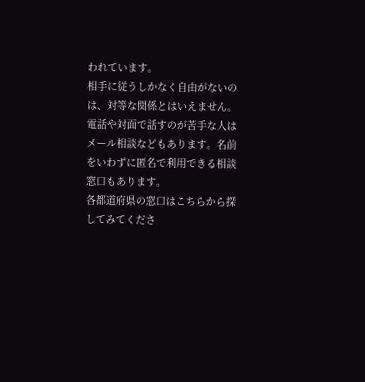われています。
相手に従うしかなく自由がないのは、対等な関係とはいえません。
電話や対面で話すのが苦手な人はメール相談などもあります。名前をいわずに匿名で利用できる相談窓口もあります。
各都道府県の窓口はこちらから探してみてくださ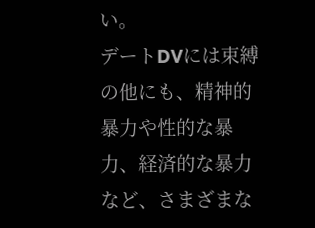い。
デートDVには束縛の他にも、精神的暴力や性的な暴力、経済的な暴力など、さまざまな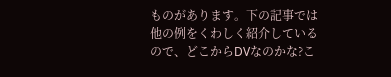ものがあります。下の記事では他の例をくわしく紹介しているので、どこからDVなのかな?こ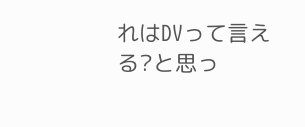れはDVって言える?と思っ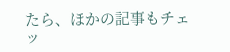たら、ほかの記事もチェッ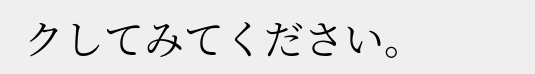クしてみてください。